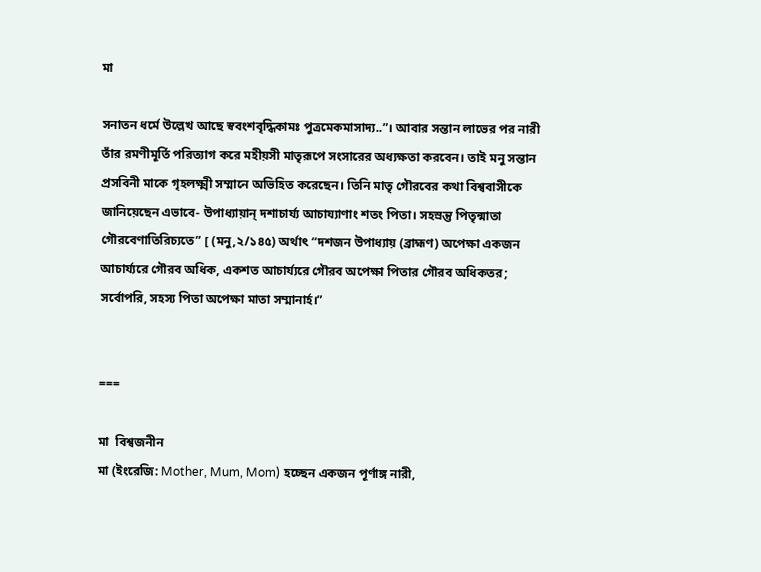মা

সনাতন ধর্মে উল্লেখ আছে স্ববংশবৃদ্ধিকামঃ পুত্রমেকমাসাদ্য..”। আবার সন্তান লাভের পর নারী তাঁর রমণীমূর্তি পরিত্যাগ করে মহীয়সী মাতৃরূপে সংসারের অধ্যক্ষতা করবেন। তাই মনু সন্তান প্রসবিনী মাকে গৃহলক্ষ্মী সম্মানে অভিহিত করেছেন। তিনি মাতৃ গৌরবের কথা বিশ্ববাসীকে জানিয়েছেন এভাবে- উপাধ্যায়ান্ দশাচার্য্য আচায্যাণাং শতং পিতা। সহস্রন্তু পিতৃন্মাতা গৌরবেণাতিরিচ্যতে” [ (মনু,২/১৪৫) অর্থাৎ “দশজন উপাধ্যায় (ব্রাহ্মণ) অপেক্ষা একজন আচার্য্যরে গৌরব অধিক, একশত আচার্য্যরে গৌরব অপেক্ষা পিতার গৌরব অধিকতর; সর্বোপরি, সহস্য পিতা অপেক্ষা মাতা সম্মানার্হ।”


===

মা  বিশ্বজনীন
মা (ইংরেজি: Mother, Mum, Mom) হচ্ছেন একজন পূর্ণাঙ্গ নারী,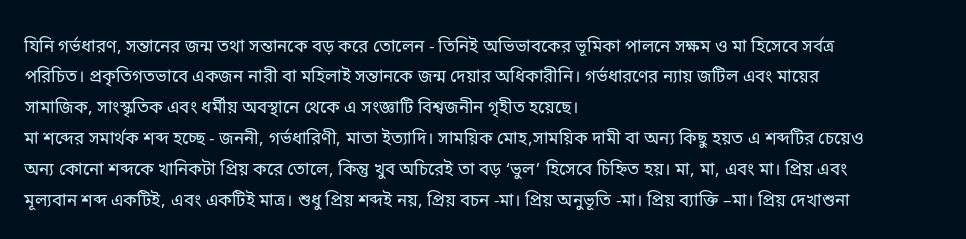যিনি গর্ভধারণ, সন্তানের জন্ম তথা সন্তানকে বড় করে তোলেন - তিনিই অভিভাবকের ভূমিকা পালনে সক্ষম ও মা হিসেবে সর্বত্র পরিচিত। প্রকৃতিগতভাবে একজন নারী বা মহিলাই সন্তানকে জন্ম দেয়ার অধিকারীনি। গর্ভধারণের ন্যায় জটিল এবং মায়ের সামাজিক, সাংস্কৃতিক এবং ধর্মীয় অবস্থানে থেকে এ সংজ্ঞাটি বিশ্বজনীন গৃহীত হয়েছে।
মা শব্দের সমার্থক শব্দ হচ্ছে - জননী, গর্ভধারিণী, মাতা ইত্যাদি। সাময়িক মোহ,সাময়িক দামী বা অন্য কিছু হয়ত এ শব্দটির চেয়েও অন্য কোনো শব্দকে খানিকটা প্রিয় করে তোলে, কিন্তু খুব অচিরেই তা বড় ‘ভুল’ হিসেবে চিহ্নিত হয়। মা, মা, এবং মা। প্রিয় এবং মূল্যবান শব্দ একটিই, এবং একটিই মাত্র। শুধু প্রিয় শব্দই নয়, প্রিয় বচন -মা। প্রিয় অনুভূতি -মা। প্রিয় ব্যাক্তি –মা। প্রিয় দেখাশুনা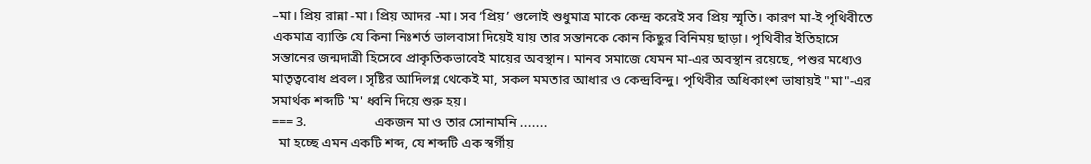–মা। প্রিয় রান্না -মা। প্রিয় আদর -মা। সব ‘প্রিয়’ গুলোই শুধুমাত্র মাকে কেন্দ্র করেই সব প্রিয় স্মৃতি। কারণ মা-ই পৃথিবীতে একমাত্র ব্যাক্তি যে কিনা নিঃশর্ত ভালবাসা দিয়েই যায় তার সন্তানকে কোন কিছুর বিনিময় ছাড়া। পৃথিবীর ইতিহাসে সন্তানের জন্মদাত্রী হিসেবে প্রাকৃতিকভাবেই মায়ের অবস্থান। মানব সমাজে যেমন মা-এর অবস্থান রয়েছে, পশুর মধ্যেও মাতৃত্ববোধ প্রবল। সৃষ্টির আদিলগ্ন থেকেই মা, সকল মমতার আধার ও কেন্দ্রবিন্দু। পৃথিবীর অধিকাংশ ভাষায়ই "মা"-এর সমার্থক শব্দটি 'ম' ধ্বনি দিয়ে শুরু হয়।
=== 3.                    একজন মা ও তার সোনামনি .......
  মা হচ্ছে এমন একটি শব্দ, যে শব্দটি এক স্বর্গীয়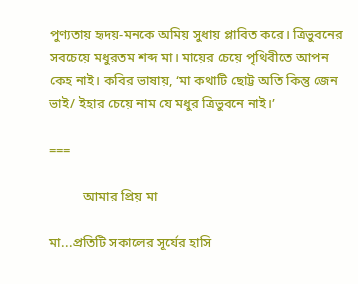পুণ্যতায় হৃদয়-মনকে অমিয় সুধায় প্লাবিত করে। ত্রিভুবনের সবচেয়ে মধুরতম শব্দ মা। মায়ের চেয়ে পৃথিবীতে আপন কেহ নাই। কবির ভাষায়, ‘মা কথাটি ছোট্ট অতি কিন্তু জেন ভাই/ ইহার চেয়ে নাম যে মধুর ত্রিভুবনে নাই।’

===

          আমার প্রিয় মা

মা...প্রতিটি সকালের সূর্যের হাসি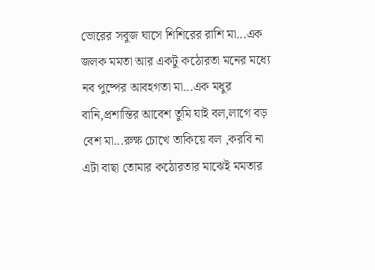ভোরের সবুজ ঘাসে শিশিরের রাশি মা...এক জলক মমতা আর একটু কঠোরতা মনের মধ্যে নব পুষ্পের আবহগতা মা...এক মধুর বানি,প্রশান্তির আবেশ তুমি যাই বল,লাগে বড় বেশ মা...রুক্ষ চোখে তাকিয়ে বল ,করবি না এটা বাছা তোমার কঠোরতার মাঝেই মমতার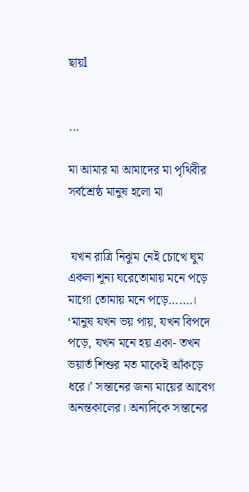ছায়l


...

মা আমার মা আমাদের মা পৃথিবীর সর্বশ্রেষ্ঠ মানুষ হলো মা


 যখন রাত্রি নিঝুম নেই চোখে ঘুম একলা শূন্য ঘরেতোমায় মনে পড়ে মাগো তোমায় মনে পড়ে…….।
‘মানুষ যখন ভয় পায়, যখন বিপদে পড়ে, যখন মনে হয় একা- তখন ভয়ার্ত শিশুর মত মাকেই আঁকড়ে ধরে।’ সন্তানের জন্য মায়ের আবেগ অনন্তকালের। অন্যদিকে সন্তানের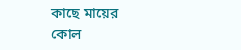কাছে মায়ের কোল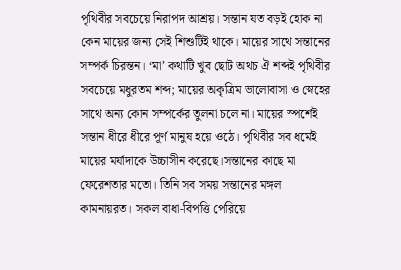পৃথিবীর সবচেয়ে নিরাপদ আশ্রয়। সন্তান যত বড়ই হোক না কেন মায়ের জন্য সেই শিশুটিই থাকে। মায়ের সাথে সন্তানের সম্পর্ক চিরন্তন। ‘মা’ কথাটি খুব ছোট অথচ ঐ শব্দই পৃথিবীর সবচেয়ে মধুরতম শব্দ; মায়ের অকৃত্রিম ভালোবাসা ও স্নেহের সাথে অন্য কোন সম্পর্কের তুলনা চলে না। মায়ের স্পর্শেই সন্তান ধীরে ধীরে পূর্ণ মানুষ হয়ে ওঠে। পৃথিবীর সব ধর্মেই মায়ের মর্যাদাকে উচ্চাসীন করেছে।সন্তানের কাছে মা ফেরেশতার মতো। তিনি সব সময় সন্তানের মঙ্গল কামনায়রত। সকল বাধা-বিপত্তি পেরিয়ে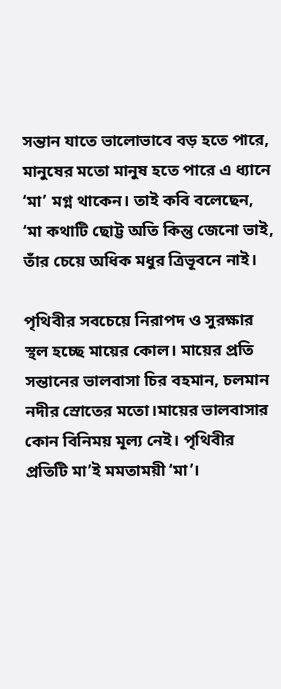সন্তান যাতে ভালোভাবে বড় হতে পারে, মানুষের মতো মানুষ হতে পারে এ ধ্যানে ‘মা’ মগ্ন থাকেন। তাই কবি বলেছেন,
‘মা কথাটি ছোট্ট অতি কিন্তু জেনো ভাই,
তাঁর চেয়ে অধিক মধুর ত্রিভূবনে নাই।

পৃথিবীর সবচেয়ে নিরাপদ ও সুরক্ষার স্থল হচ্ছে মায়ের কোল। মায়ের প্রতি সন্তানের ভালবাসা চির বহমান, চলমান নদীর স্রোতের মতো।মায়ের ভালবাসার কোন বিনিময় মূল্য নেই। পৃথিবীর প্রতিটি মা’ই মমতাময়ী ‘মা’।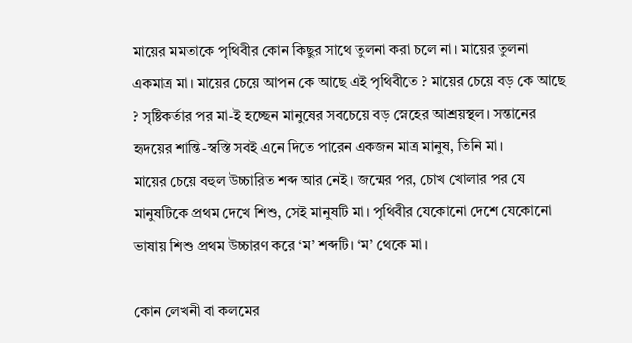মায়ের মমতাকে পৃথিবীর কোন কিছুর সাথে তুলনা করা চলে না। মায়ের তুলনা একমাত্র মা। মায়ের চেয়ে আপন কে আছে এই পৃথিবীতে ? মায়ের চেয়ে বড় কে আছে ? সৃষ্টিকর্তার পর মা-ই হচ্ছেন মানুষের সবচেয়ে বড় স্নেহের আশ্রয়স্থল। সন্তানের হৃদয়ের শান্তি-স্বস্তি সবই এনে দিতে পারেন একজন মাত্র মানুষ, তিনি মা।
মায়ের চেয়ে বহুল উচ্চারিত শব্দ আর নেই। জন্মের পর, চোখ খোলার পর যে মানুষটিকে প্রথম দেখে শিশু, সেই মানুষটি মা। পৃথিবীর যেকোনো দেশে যেকোনো ভাষায় শিশু প্রথম উচ্চারণ করে ‘ম’ শব্দটি। ‘ম’ থেকে মা।

কোন লেখনী বা কলমের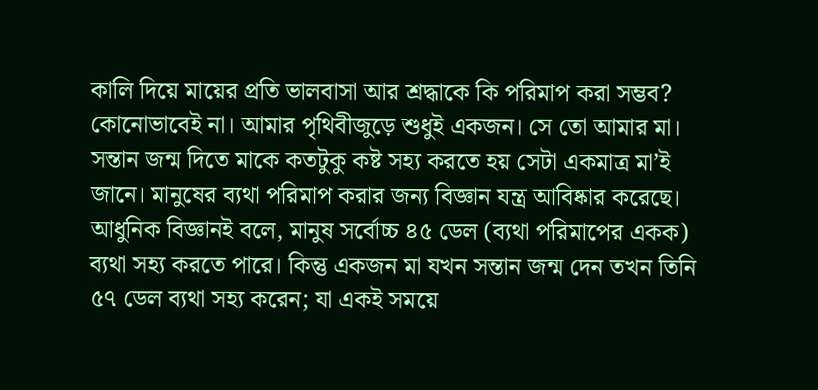কালি দিয়ে মায়ের প্রতি ভালবাসা আর শ্রদ্ধাকে কি পরিমাপ করা সম্ভব? কোনোভাবেই না। আমার পৃথিবীজুড়ে শুধুই একজন। সে তো আমার মা। সন্তান জন্ম দিতে মাকে কতটুকু কষ্ট সহ্য করতে হয় সেটা একমাত্র মা’ই জানে। মানুষের ব্যথা পরিমাপ করার জন্য বিজ্ঞান যন্ত্র আবিষ্কার করেছে। আধুনিক বিজ্ঞানই বলে, মানুষ সর্বোচ্চ ৪৫ ডেল (ব্যথা পরিমাপের একক) ব্যথা সহ্য করতে পারে। কিন্তু একজন মা যখন সন্তান জন্ম দেন তখন তিনি ৫৭ ডেল ব্যথা সহ্য করেন; যা একই সময়ে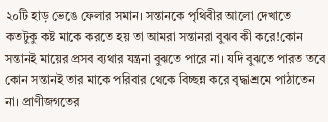২০টি হাড় ভেঙে ফেলার সমান। সন্তানকে পৃথিবীর আলো দেখাতে কতটুকু কষ্ট মাকে করতে হয় তা আমরা সন্তানরা বুঝব কী করে!কোন সন্তানই মায়ের প্রসব ব্যথার যন্ত্রনা বুঝতে পারে না। যদি বুঝতে পারত তবে কোন সন্তানই তার মাকে পরিবার থেকে বিচ্ছন্ন করে বৃদ্ধাশ্রমে পাঠাতেন না। প্রাণীজগতের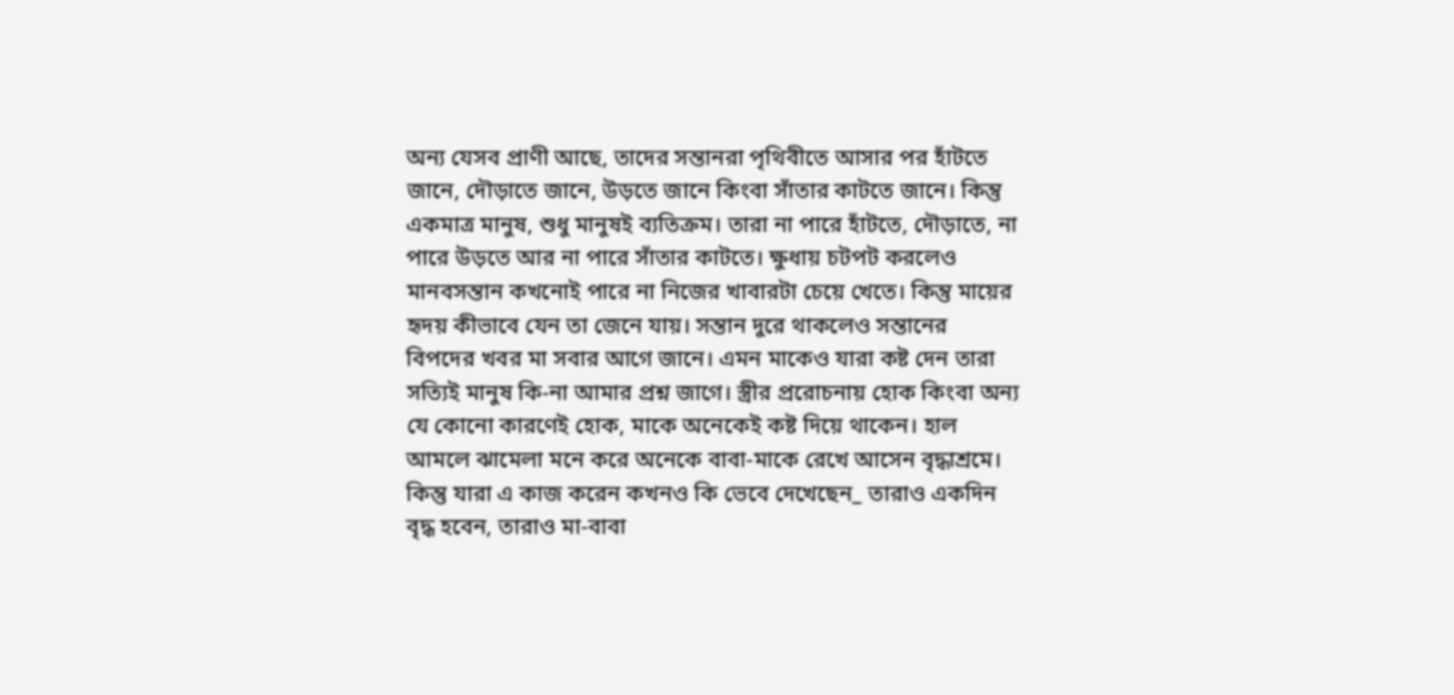অন্য যেসব প্রাণী আছে, তাদের সন্তানরা পৃথিবীতে আসার পর হাঁটতে জানে, দৌড়াতে জানে, উড়তে জানে কিংবা সাঁতার কাটতে জানে। কিন্তু একমাত্র মানুষ, শুধু মানুষই ব্যতিক্রম। তারা না পারে হাঁটতে, দৌড়াতে, না পারে উড়তে আর না পারে সাঁতার কাটতে। ক্ষুধায় চটপট করলেও মানবসন্তান কখনোই পারে না নিজের খাবারটা চেয়ে খেতে। কিন্তু মায়ের হৃদয় কীভাবে যেন তা জেনে যায়। সন্তান দুরে থাকলেও সন্তানের বিপদের খবর মা সবার আগে জানে। এমন মাকেও যারা কষ্ট দেন তারা সত্যিই মানুষ কি-না আমার প্রশ্ন জাগে। স্ত্রীর প্ররোচনায় হোক কিংবা অন্য যে কোনো কারণেই হোক, মাকে অনেকেই কষ্ট দিয়ে থাকেন। হাল আমলে ঝামেলা মনে করে অনেকে বাবা-মাকে রেখে আসেন বৃদ্ধাশ্রমে। কিন্তু যারা এ কাজ করেন কখনও কি ভেবে দেখেছেন_ তারাও একদিন বৃদ্ধ হবেন, তারাও মা-বাবা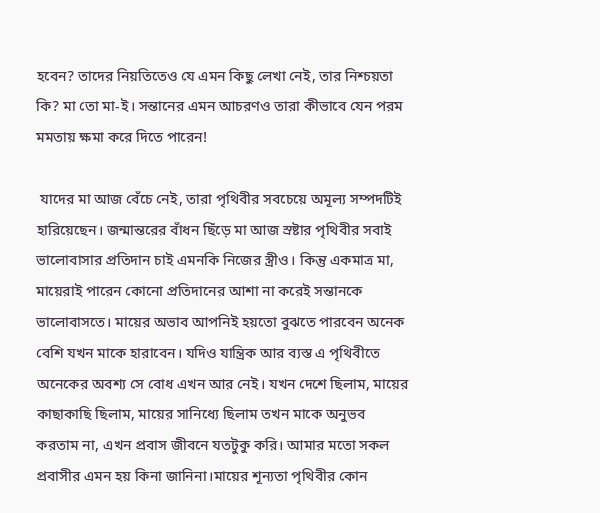হবেন? তাদের নিয়তিতেও যে এমন কিছু লেখা নেই, তার নিশ্চয়তা কি? মা তো মা-ই। সন্তানের এমন আচরণও তারা কীভাবে যেন পরম মমতায় ক্ষমা করে দিতে পারেন!

 যাদের মা আজ বেঁচে নেই, তারা পৃথিবীর সবচেয়ে অমূল্য সম্পদটিই হারিয়েছেন। জন্মান্তরের বাঁধন ছিঁড়ে মা আজ স্রষ্টার পৃথিবীর সবাই ভালোবাসার প্রতিদান চাই এমনকি নিজের স্ত্রীও। কিন্তু একমাত্র মা, মায়েরাই পারেন কোনো প্রতিদানের আশা না করেই সন্তানকে ভালোবাসতে। মায়ের অভাব আপনিই হয়তো বুঝতে পারবেন অনেক বেশি যখন মাকে হারাবেন। যদিও যান্ত্রিক আর ব্যস্ত এ পৃথিবীতে অনেকের অবশ্য সে বোধ এখন আর নেই। যখন দেশে ছিলাম, মায়ের কাছাকাছি ছিলাম, মায়ের সানিধ্যে ছিলাম তখন মাকে অনুভব করতাম না, এখন প্রবাস জীবনে যতটুকু করি। আমার মতো সকল প্রবাসীর এমন হয় কিনা জানিনা।মায়ের শূন্যতা পৃথিবীর কোন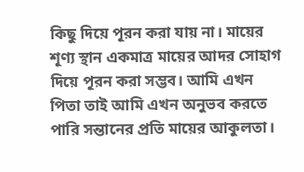কিছু দিয়ে পূরন করা যায় না। মায়ের শূণ্য স্থান একমাত্র মায়ের আদর সোহাগ দিয়ে পূরন করা সম্ভব। আমি এখন পিতা তাই আমি এখন অনুভব করতে পারি সন্তানের প্রতি মায়ের আকুলতা।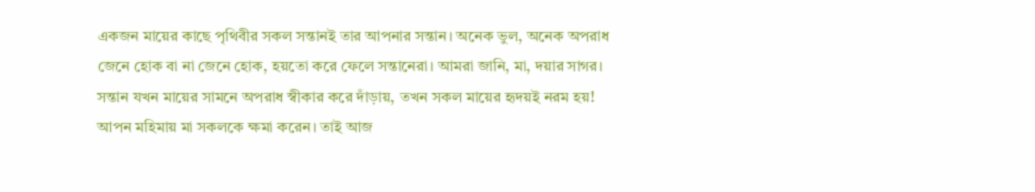একজন মায়ের কাছে পৃথিবীর সকল সন্তানই তার আপনার সন্তান। অনেক ভুল, অনেক অপরাধ জেনে হোক বা না জেনে হোক, হয়তো করে ফেলে সন্তানেরা। আমরা জানি, মা, দয়ার সাগর। সন্তান যখন মায়ের সামনে অপরাধ স্বীকার করে দাঁড়ায়, তখন সকল মায়ের হৃদয়ই নরম হয়! আপন মহিমায় মা সকলকে ক্ষমা করেন। তাই আজ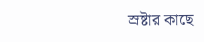স্রষ্টার কাছে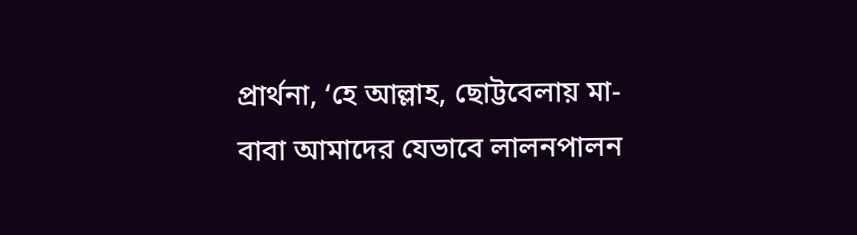প্রার্থনা, ‘হে আল্লাহ, ছোট্টবেলায় মা-বাবা আমাদের যেভাবে লালনপালন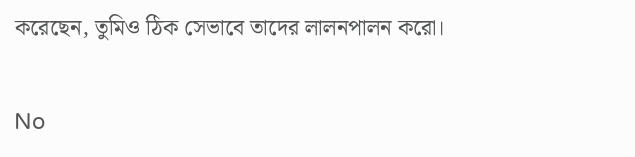করেছেন, তুমিও ঠিক সেভাবে তাদের লালনপালন করো।


No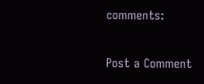comments:

Post a Comment